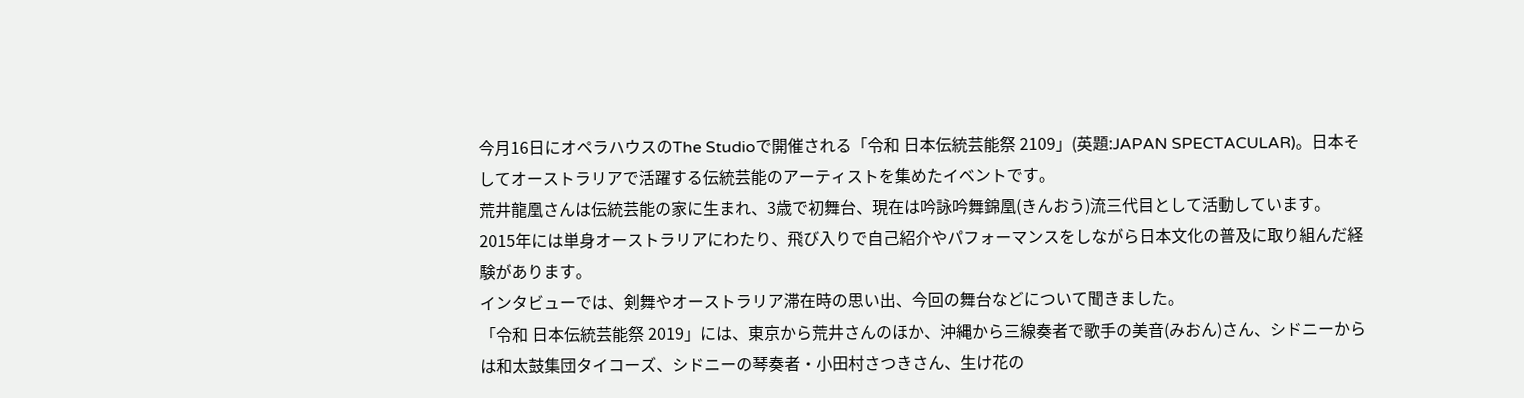今月16日にオペラハウスのThe Studioで開催される「令和 日本伝統芸能祭 2109」(英題:JAPAN SPECTACULAR)。日本そしてオーストラリアで活躍する伝統芸能のアーティストを集めたイベントです。
荒井龍凰さんは伝統芸能の家に生まれ、3歳で初舞台、現在は吟詠吟舞錦凰(きんおう)流三代目として活動しています。
2015年には単身オーストラリアにわたり、飛び入りで自己紹介やパフォーマンスをしながら日本文化の普及に取り組んだ経験があります。
インタビューでは、剣舞やオーストラリア滞在時の思い出、今回の舞台などについて聞きました。
「令和 日本伝統芸能祭 2019」には、東京から荒井さんのほか、沖縄から三線奏者で歌手の美音(みおん)さん、シドニーからは和太鼓集団タイコーズ、シドニーの琴奏者・小田村さつきさん、生け花の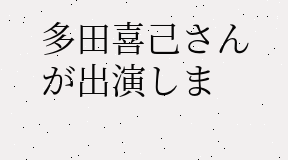多田喜己さんが出演しま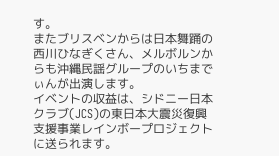す。
またブリスベンからは日本舞踊の西川ひなぎくさん、メルボルンからも沖縄民謡グループのいちまでぃんが出演します。
イベントの収益は、シドニー日本クラブ(JCS)の東日本大震災復興支援事業レインボープロジェクトに送られます。